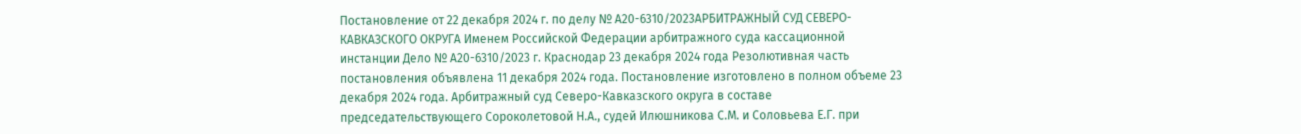Постановление от 22 декабря 2024 г. по делу № А20-6310/2023АРБИТРАЖНЫЙ СУД СЕВЕРО-КАВКАЗСКОГО ОКРУГА Именем Российской Федерации арбитражного суда кассационной инстанции Дело № А20-6310/2023 г. Краснодар 23 декабря 2024 года Резолютивная часть постановления объявлена 11 декабря 2024 года. Постановление изготовлено в полном объеме 23 декабря 2024 года. Арбитражный суд Северо-Кавказского округа в составе председательствующего Сороколетовой Н.А., судей Илюшникова С.М. и Соловьева Е.Г. при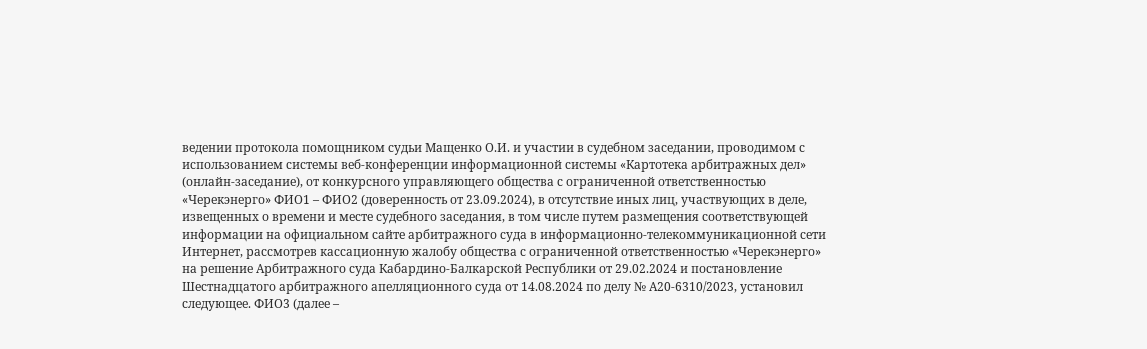ведении протокола помощником судьи Мащенко О.И. и участии в судебном заседании, проводимом с использованием системы веб-конференции информационной системы «Картотека арбитражных дел» (онлайн-заседание), от конкурсного управляющего общества с ограниченной ответственностью «Черекэнерго» ФИО1 – ФИО2 (доверенность от 23.09.2024), в отсутствие иных лиц, участвующих в деле, извещенных о времени и месте судебного заседания, в том числе путем размещения соответствующей информации на официальном сайте арбитражного суда в информационно-телекоммуникационной сети Интернет, рассмотрев кассационную жалобу общества с ограниченной ответственностью «Черекэнерго» на решение Арбитражного суда Кабардино-Балкарской Республики от 29.02.2024 и постановление Шестнадцатого арбитражного апелляционного суда от 14.08.2024 по делу № А20-6310/2023, установил следующее. ФИО3 (далее –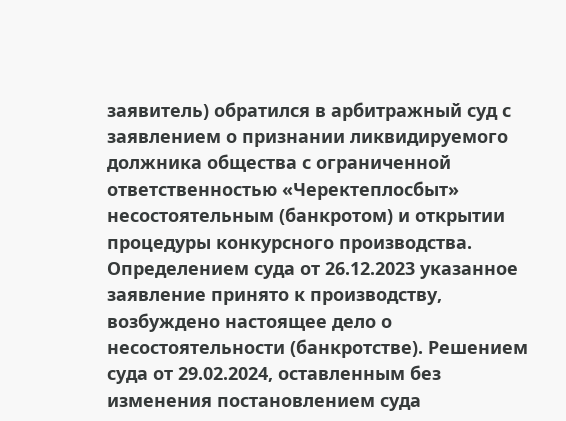заявитель) обратился в арбитражный суд с заявлением о признании ликвидируемого должника общества с ограниченной ответственностью «Черектеплосбыт» несостоятельным (банкротом) и открытии процедуры конкурсного производства. Определением суда от 26.12.2023 указанное заявление принято к производству, возбуждено настоящее дело о несостоятельности (банкротстве). Решением суда от 29.02.2024, оставленным без изменения постановлением суда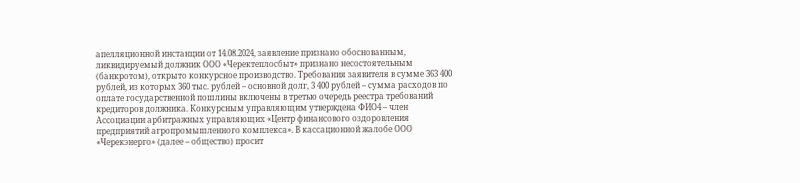апелляционной инстанции от 14.08.2024, заявление признано обоснованным, ликвидируемый должник ООО «Черектеплосбыт» признано несостоятельным (банкротом), открыто конкурсное производство. Требования заявителя в сумме 363 400 рублей, из которых 360 тыс. рублей – основной долг, 3 400 рублей – сумма расходов по оплате государственной пошлины включены в третью очередь реестра требований кредиторов должника. Конкурсным управляющим утверждена ФИО4 – член Ассоциации арбитражных управляющих «Центр финансового оздоровления предприятий агропромышленного комплекса». В кассационной жалобе ООО «Черекэнерго» (далее – общество) просит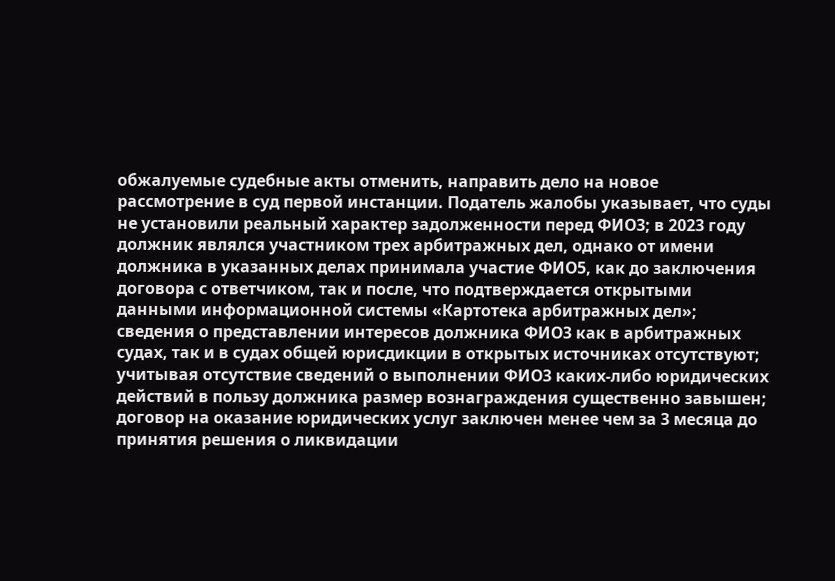обжалуемые судебные акты отменить, направить дело на новое рассмотрение в суд первой инстанции. Податель жалобы указывает, что суды не установили реальный характер задолженности перед ФИО3; в 2023 году должник являлся участником трех арбитражных дел, однако от имени должника в указанных делах принимала участие ФИО5, как до заключения договора с ответчиком, так и после, что подтверждается открытыми данными информационной системы «Картотека арбитражных дел»; сведения о представлении интересов должника ФИО3 как в арбитражных судах, так и в судах общей юрисдикции в открытых источниках отсутствуют; учитывая отсутствие сведений о выполнении ФИО3 каких-либо юридических действий в пользу должника размер вознаграждения существенно завышен; договор на оказание юридических услуг заключен менее чем за 3 месяца до принятия решения о ликвидации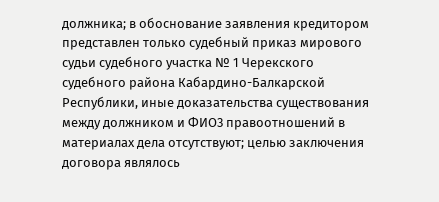должника; в обоснование заявления кредитором представлен только судебный приказ мирового судьи судебного участка № 1 Черекского судебного района Кабардино-Балкарской Республики, иные доказательства существования между должником и ФИО3 правоотношений в материалах дела отсутствуют; целью заключения договора являлось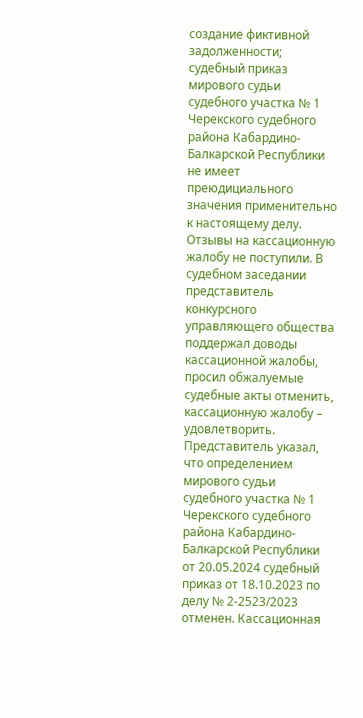создание фиктивной задолженности; судебный приказ мирового судьи судебного участка № 1 Черекского судебного района Кабардино-Балкарской Республики не имеет преюдициального значения применительно к настоящему делу. Отзывы на кассационную жалобу не поступили. В судебном заседании представитель конкурсного управляющего общества поддержал доводы кассационной жалобы, просил обжалуемые судебные акты отменить, кассационную жалобу – удовлетворить. Представитель указал, что определением мирового судьи судебного участка № 1 Черекского судебного района Кабардино-Балкарской Республики от 20.05.2024 судебный приказ от 18.10.2023 по делу № 2-2523/2023 отменен. Кассационная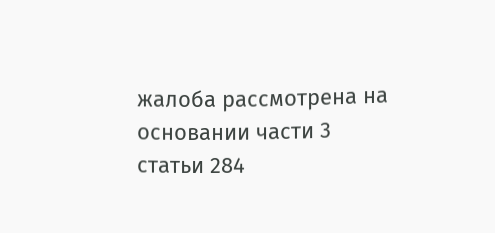жалоба рассмотрена на основании части 3 статьи 284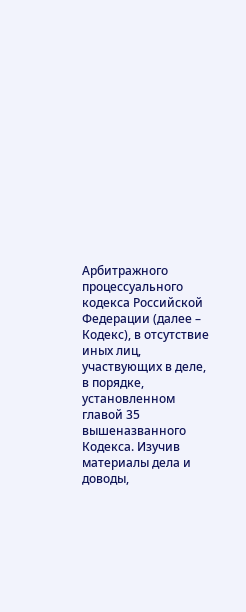Арбитражного процессуального кодекса Российской Федерации (далее – Кодекс), в отсутствие иных лиц, участвующих в деле, в порядке, установленном главой 35 вышеназванного Кодекса. Изучив материалы дела и доводы,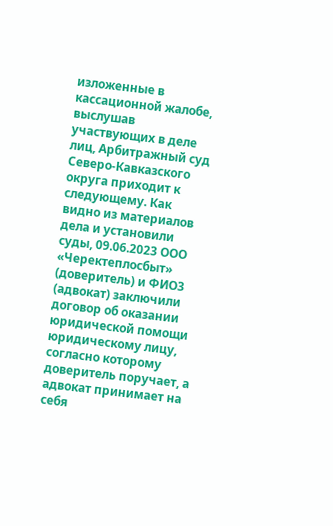изложенные в кассационной жалобе, выслушав участвующих в деле лиц, Арбитражный суд Северо-Кавказского округа приходит к следующему. Как видно из материалов дела и установили суды, 09.06.2023 ООО «Черектеплосбыт» (доверитель) и ФИО3 (адвокат) заключили договор об оказании юридической помощи юридическому лицу, согласно которому доверитель поручает, а адвокат принимает на себя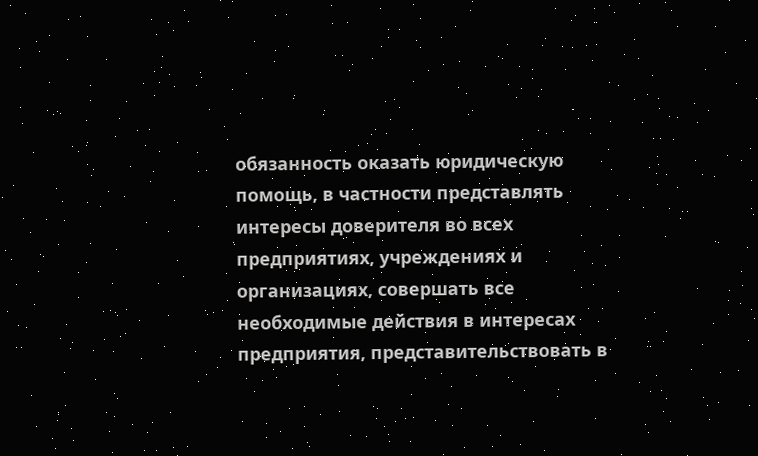обязанность оказать юридическую помощь, в частности представлять интересы доверителя во всех предприятиях, учреждениях и организациях, совершать все необходимые действия в интересах предприятия, представительствовать в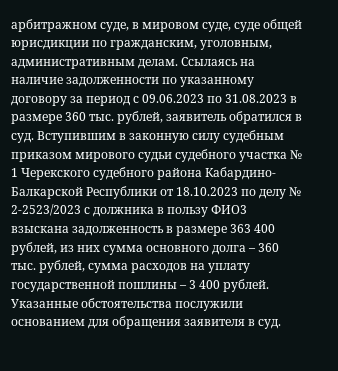арбитражном суде, в мировом суде, суде общей юрисдикции по гражданским, уголовным, административным делам. Ссылаясь на наличие задолженности по указанному договору за период с 09.06.2023 по 31.08.2023 в размере 360 тыс. рублей, заявитель обратился в суд. Вступившим в законную силу судебным приказом мирового судьи судебного участка № 1 Черекского судебного района Кабардино-Балкарской Республики от 18.10.2023 по делу № 2-2523/2023 с должника в пользу ФИО3 взыскана задолженность в размере 363 400 рублей, из них сумма основного долга – 360 тыс. рублей, сумма расходов на уплату государственной пошлины – 3 400 рублей. Указанные обстоятельства послужили основанием для обращения заявителя в суд.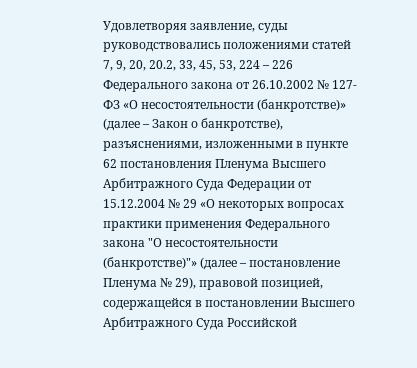Удовлетворяя заявление, суды руководствовались положениями статей 7, 9, 20, 20.2, 33, 45, 53, 224 – 226 Федерального закона от 26.10.2002 № 127-ФЗ «О несостоятельности (банкротстве)» (далее – Закон о банкротстве), разъяснениями, изложенными в пункте 62 постановления Пленума Высшего Арбитражного Суда Федерации от 15.12.2004 № 29 «О некоторых вопросах практики применения Федерального закона "О несостоятельности (банкротстве)"» (далее – постановление Пленума № 29), правовой позицией, содержащейся в постановлении Высшего Арбитражного Суда Российской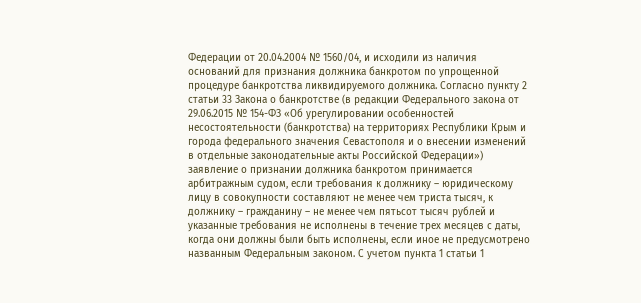Федерации от 20.04.2004 № 1560/04, и исходили из наличия оснований для признания должника банкротом по упрощенной процедуре банкротства ликвидируемого должника. Согласно пункту 2 статьи 33 Закона о банкротстве (в редакции Федерального закона от 29.06.2015 № 154-ФЗ «Об урегулировании особенностей несостоятельности (банкротства) на территориях Республики Крым и города федерального значения Севастополя и о внесении изменений в отдельные законодательные акты Российской Федерации») заявление о признании должника банкротом принимается арбитражным судом, если требования к должнику – юридическому лицу в совокупности составляют не менее чем триста тысяч, к должнику – гражданину – не менее чем пятьсот тысяч рублей и указанные требования не исполнены в течение трех месяцев с даты, когда они должны были быть исполнены, если иное не предусмотрено названным Федеральным законом. С учетом пункта 1 статьи 1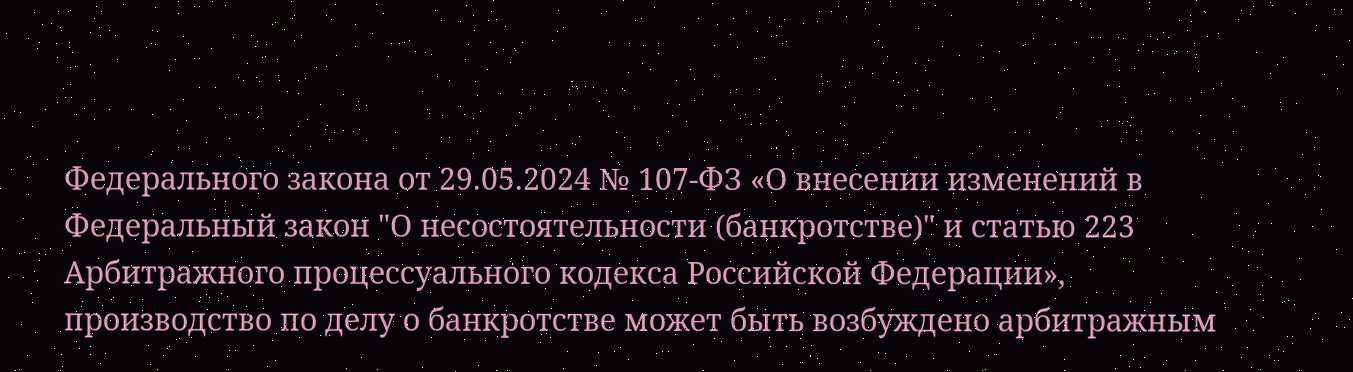Федерального закона от 29.05.2024 № 107-ФЗ «О внесении изменений в Федеральный закон "О несостоятельности (банкротстве)" и статью 223 Арбитражного процессуального кодекса Российской Федерации», производство по делу о банкротстве может быть возбуждено арбитражным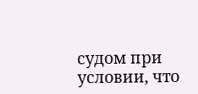судом при условии, что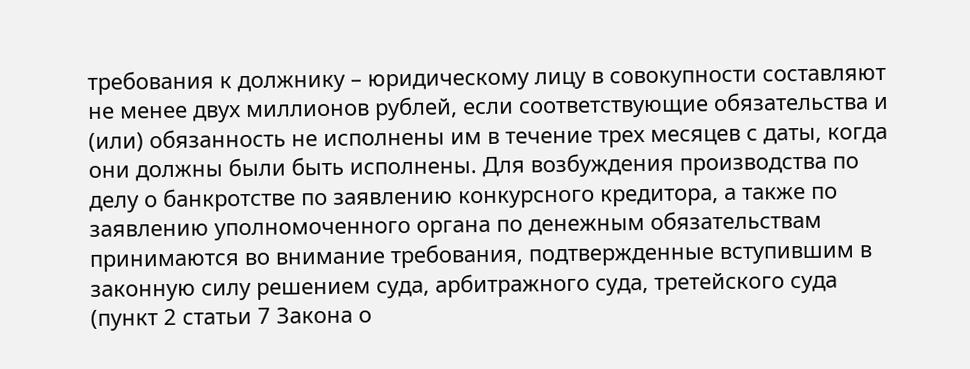требования к должнику – юридическому лицу в совокупности составляют не менее двух миллионов рублей, если соответствующие обязательства и (или) обязанность не исполнены им в течение трех месяцев с даты, когда они должны были быть исполнены. Для возбуждения производства по делу о банкротстве по заявлению конкурсного кредитора, а также по заявлению уполномоченного органа по денежным обязательствам принимаются во внимание требования, подтвержденные вступившим в законную силу решением суда, арбитражного суда, третейского суда (пункт 2 статьи 7 Закона о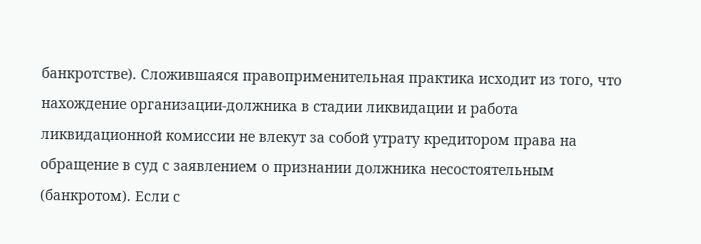банкротстве). Сложившаяся правоприменительная практика исходит из того, что нахождение организации-должника в стадии ликвидации и работа ликвидационной комиссии не влекут за собой утрату кредитором права на обращение в суд с заявлением о признании должника несостоятельным (банкротом). Если с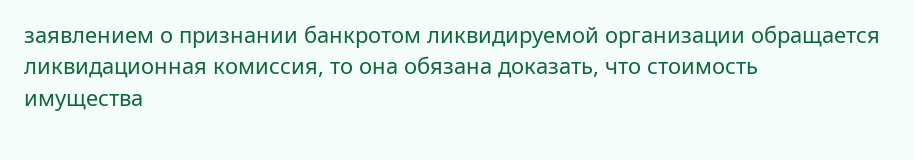заявлением о признании банкротом ликвидируемой организации обращается ликвидационная комиссия, то она обязана доказать, что стоимость имущества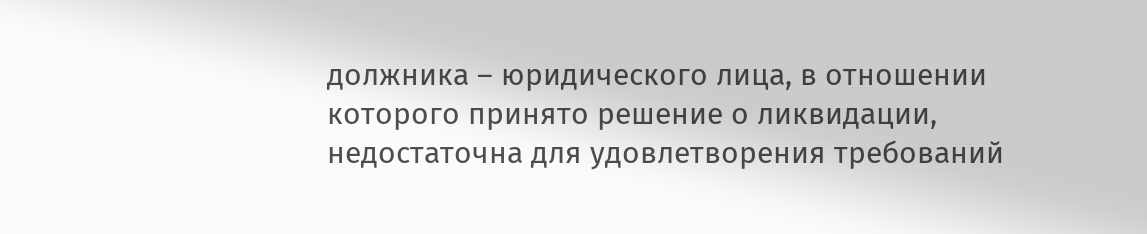должника – юридического лица, в отношении которого принято решение о ликвидации, недостаточна для удовлетворения требований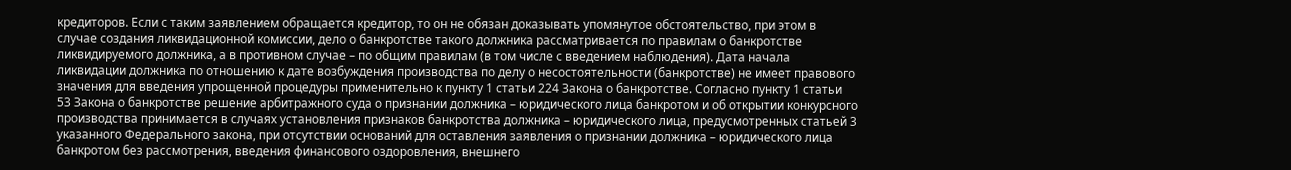кредиторов. Если с таким заявлением обращается кредитор, то он не обязан доказывать упомянутое обстоятельство, при этом в случае создания ликвидационной комиссии, дело о банкротстве такого должника рассматривается по правилам о банкротстве ликвидируемого должника, а в противном случае – по общим правилам (в том числе с введением наблюдения). Дата начала ликвидации должника по отношению к дате возбуждения производства по делу о несостоятельности (банкротстве) не имеет правового значения для введения упрощенной процедуры применительно к пункту 1 статьи 224 Закона о банкротстве. Согласно пункту 1 статьи 53 Закона о банкротстве решение арбитражного суда о признании должника – юридического лица банкротом и об открытии конкурсного производства принимается в случаях установления признаков банкротства должника – юридического лица, предусмотренных статьей 3 указанного Федерального закона, при отсутствии оснований для оставления заявления о признании должника – юридического лица банкротом без рассмотрения, введения финансового оздоровления, внешнего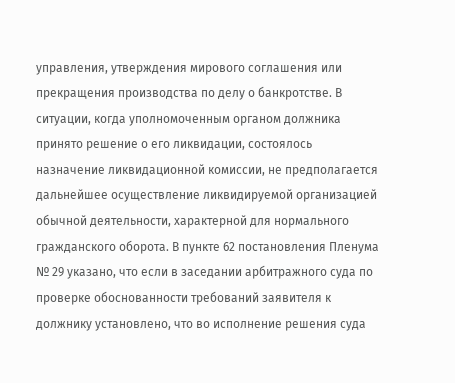управления, утверждения мирового соглашения или прекращения производства по делу о банкротстве. В ситуации, когда уполномоченным органом должника принято решение о его ликвидации, состоялось назначение ликвидационной комиссии, не предполагается дальнейшее осуществление ликвидируемой организацией обычной деятельности, характерной для нормального гражданского оборота. В пункте 62 постановления Пленума № 29 указано, что если в заседании арбитражного суда по проверке обоснованности требований заявителя к должнику установлено, что во исполнение решения суда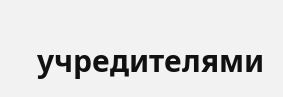учредителями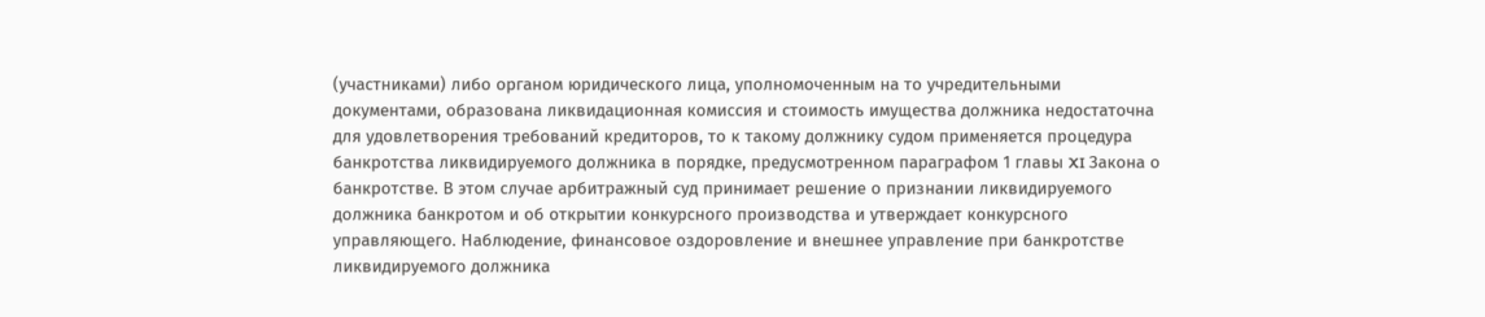(участниками) либо органом юридического лица, уполномоченным на то учредительными документами, образована ликвидационная комиссия и стоимость имущества должника недостаточна для удовлетворения требований кредиторов, то к такому должнику судом применяется процедура банкротства ликвидируемого должника в порядке, предусмотренном параграфом 1 главы XI Закона о банкротстве. В этом случае арбитражный суд принимает решение о признании ликвидируемого должника банкротом и об открытии конкурсного производства и утверждает конкурсного управляющего. Наблюдение, финансовое оздоровление и внешнее управление при банкротстве ликвидируемого должника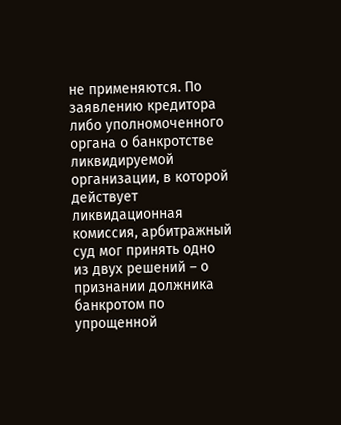не применяются. По заявлению кредитора либо уполномоченного органа о банкротстве ликвидируемой организации, в которой действует ликвидационная комиссия, арбитражный суд мог принять одно из двух решений – о признании должника банкротом по упрощенной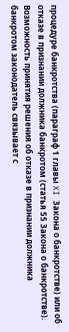процедуре банкротства (параграф 1 главы XI Закона о банкротстве) или об отказе в признании должника банкротом (статья 55 Закона о банкротстве). Возможность принятия решения об отказе в признании должника банкротом законодатель связывает с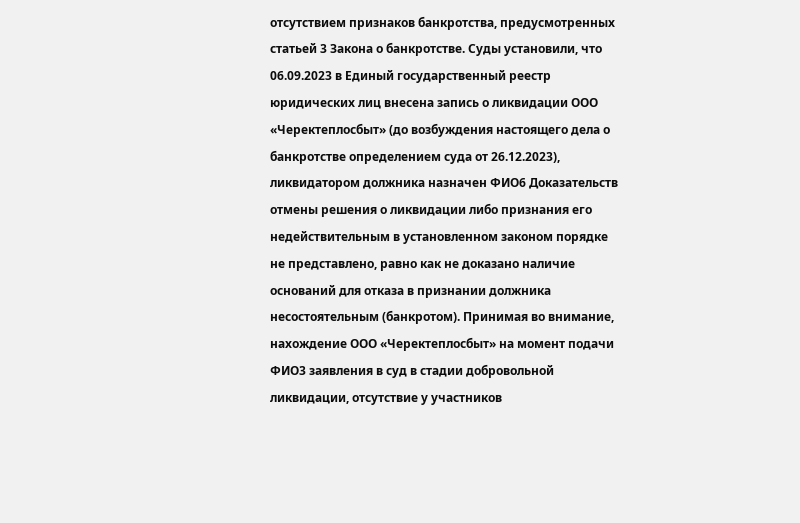отсутствием признаков банкротства, предусмотренных статьей 3 Закона о банкротстве. Суды установили, что 06.09.2023 в Единый государственный реестр юридических лиц внесена запись о ликвидации ООО «Черектеплосбыт» (до возбуждения настоящего дела о банкротстве определением суда от 26.12.2023), ликвидатором должника назначен ФИО6 Доказательств отмены решения о ликвидации либо признания его недействительным в установленном законом порядке не представлено, равно как не доказано наличие оснований для отказа в признании должника несостоятельным (банкротом). Принимая во внимание, нахождение ООО «Черектеплосбыт» на момент подачи ФИО3 заявления в суд в стадии добровольной ликвидации, отсутствие у участников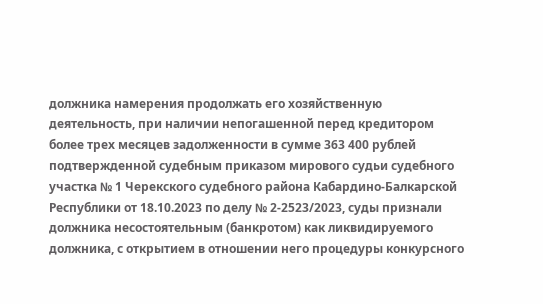должника намерения продолжать его хозяйственную деятельность, при наличии непогашенной перед кредитором более трех месяцев задолженности в сумме 363 400 рублей подтвержденной судебным приказом мирового судьи судебного участка № 1 Черекского судебного района Кабардино-Балкарской Республики от 18.10.2023 по делу № 2-2523/2023, суды признали должника несостоятельным (банкротом) как ликвидируемого должника, с открытием в отношении него процедуры конкурсного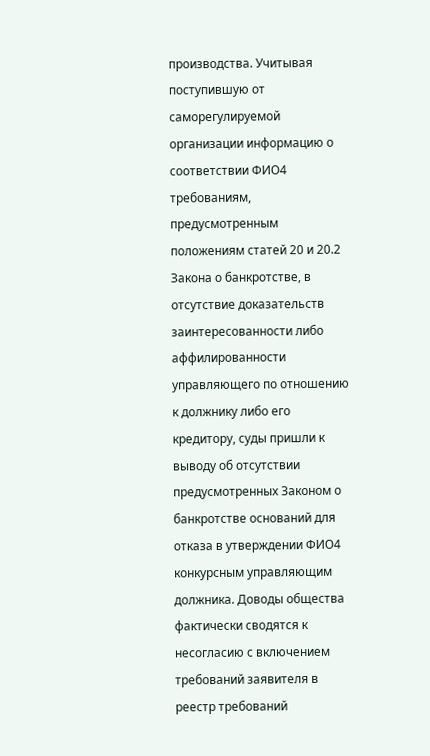производства. Учитывая поступившую от саморегулируемой организации информацию о соответствии ФИО4 требованиям, предусмотренным положениям статей 20 и 20.2 Закона о банкротстве, в отсутствие доказательств заинтересованности либо аффилированности управляющего по отношению к должнику либо его кредитору, суды пришли к выводу об отсутствии предусмотренных Законом о банкротстве оснований для отказа в утверждении ФИО4 конкурсным управляющим должника. Доводы общества фактически сводятся к несогласию с включением требований заявителя в реестр требований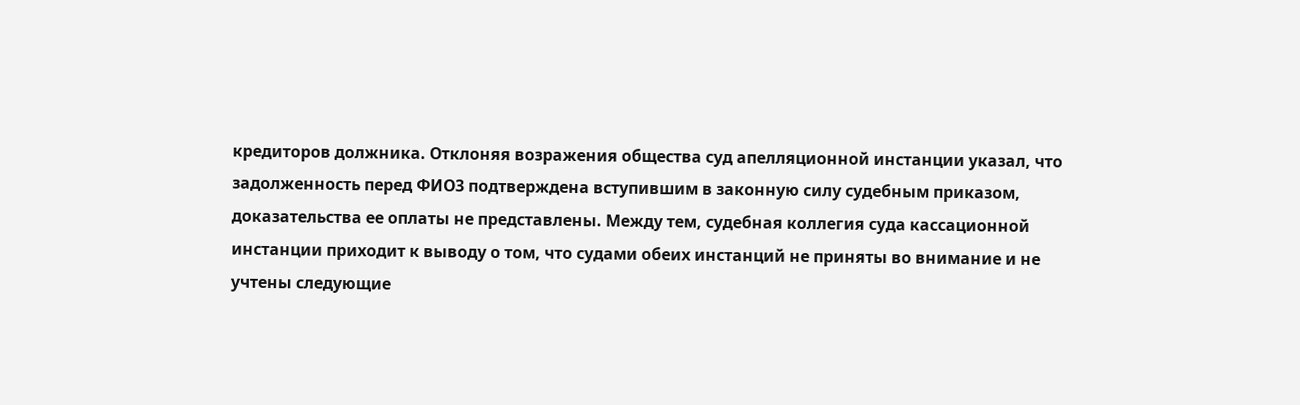кредиторов должника. Отклоняя возражения общества суд апелляционной инстанции указал, что задолженность перед ФИО3 подтверждена вступившим в законную силу судебным приказом, доказательства ее оплаты не представлены. Между тем, судебная коллегия суда кассационной инстанции приходит к выводу о том, что судами обеих инстанций не приняты во внимание и не учтены следующие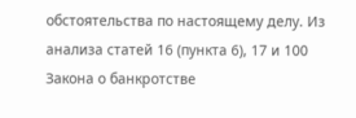обстоятельства по настоящему делу. Из анализа статей 16 (пункта 6), 17 и 100 Закона о банкротстве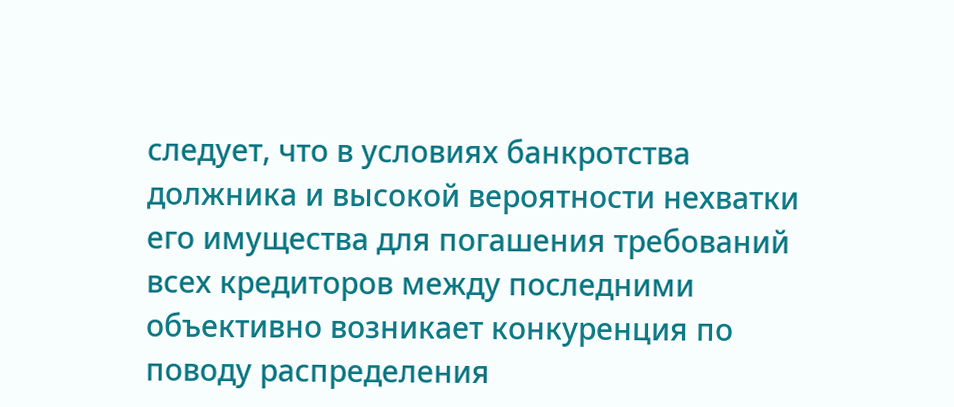следует, что в условиях банкротства должника и высокой вероятности нехватки его имущества для погашения требований всех кредиторов между последними объективно возникает конкуренция по поводу распределения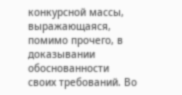конкурсной массы, выражающаяся, помимо прочего, в доказывании обоснованности своих требований. Во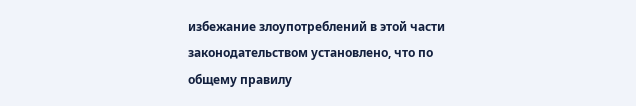избежание злоупотреблений в этой части законодательством установлено, что по общему правилу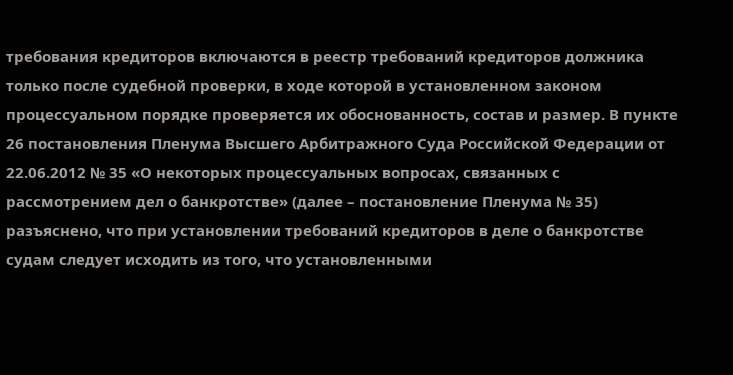требования кредиторов включаются в реестр требований кредиторов должника только после судебной проверки, в ходе которой в установленном законом процессуальном порядке проверяется их обоснованность, состав и размер. В пункте 26 постановления Пленума Высшего Арбитражного Суда Российской Федерации от 22.06.2012 № 35 «О некоторых процессуальных вопросах, связанных с рассмотрением дел о банкротстве» (далее – постановление Пленума № 35) разъяснено, что при установлении требований кредиторов в деле о банкротстве судам следует исходить из того, что установленными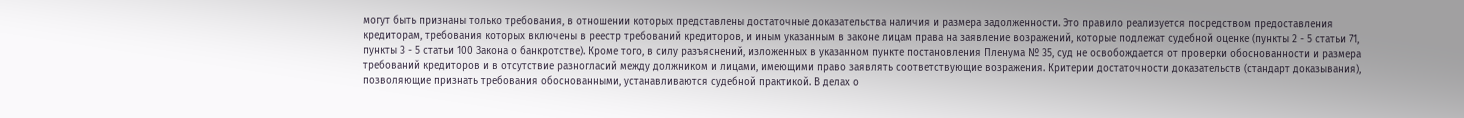могут быть признаны только требования, в отношении которых представлены достаточные доказательства наличия и размера задолженности. Это правило реализуется посредством предоставления кредиторам, требования которых включены в реестр требований кредиторов, и иным указанным в законе лицам права на заявление возражений, которые подлежат судебной оценке (пункты 2 - 5 статьи 71, пункты 3 - 5 статьи 100 Закона о банкротстве). Кроме того, в силу разъяснений, изложенных в указанном пункте постановления Пленума № 35, суд не освобождается от проверки обоснованности и размера требований кредиторов и в отсутствие разногласий между должником и лицами, имеющими право заявлять соответствующие возражения. Критерии достаточности доказательств (стандарт доказывания), позволяющие признать требования обоснованными, устанавливаются судебной практикой. В делах о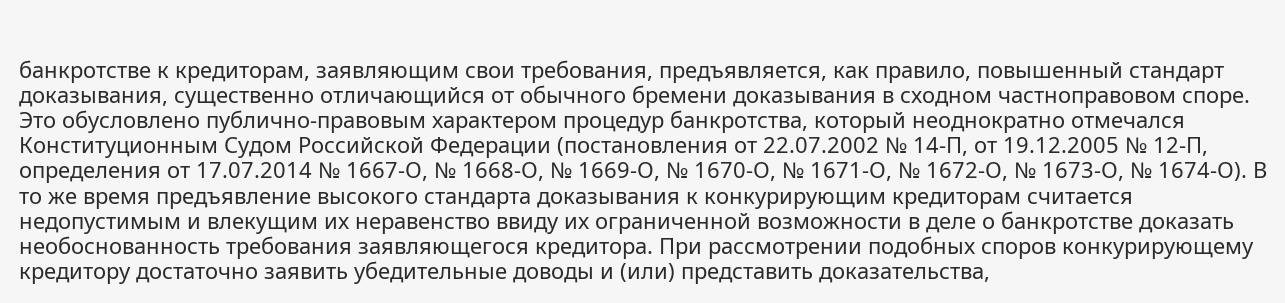банкротстве к кредиторам, заявляющим свои требования, предъявляется, как правило, повышенный стандарт доказывания, существенно отличающийся от обычного бремени доказывания в сходном частноправовом споре. Это обусловлено публично-правовым характером процедур банкротства, который неоднократно отмечался Конституционным Судом Российской Федерации (постановления от 22.07.2002 № 14-П, от 19.12.2005 № 12-П, определения от 17.07.2014 № 1667-О, № 1668-О, № 1669-О, № 1670-О, № 1671-О, № 1672-О, № 1673-О, № 1674-О). В то же время предъявление высокого стандарта доказывания к конкурирующим кредиторам считается недопустимым и влекущим их неравенство ввиду их ограниченной возможности в деле о банкротстве доказать необоснованность требования заявляющегося кредитора. При рассмотрении подобных споров конкурирующему кредитору достаточно заявить убедительные доводы и (или) представить доказательства,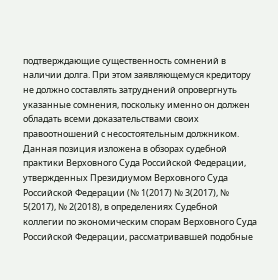подтверждающие существенность сомнений в наличии долга. При этом заявляющемуся кредитору не должно составлять затруднений опровергнуть указанные сомнения, поскольку именно он должен обладать всеми доказательствами своих правоотношений с несостоятельным должником. Данная позиция изложена в обзорах судебной практики Верховного Суда Российской Федерации, утвержденных Президиумом Верховного Суда Российской Федерации (№ 1(2017) № 3(2017), № 5(2017), № 2(2018), в определениях Судебной коллегии по экономическим спорам Верховного Суда Российской Федерации, рассматривавшей подобные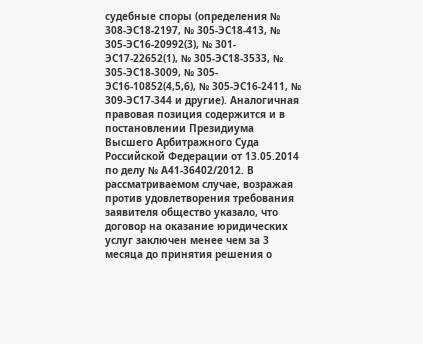судебные споры (определения № 308-ЭС18-2197, № 305-ЭС18-413, № 305-ЭС16-20992(3), № 301-ЭС17-22652(1), № 305-ЭС18-3533, № 305-ЭС18-3009, № 305-ЭС16-10852(4,5,6), № 305-ЭС16-2411, № 309-ЭС17-344 и другие). Аналогичная правовая позиция содержится и в постановлении Президиума Высшего Арбитражного Суда Российской Федерации от 13.05.2014 по делу № А41-36402/2012. В рассматриваемом случае, возражая против удовлетворения требования заявителя общество указало, что договор на оказание юридических услуг заключен менее чем за 3 месяца до принятия решения о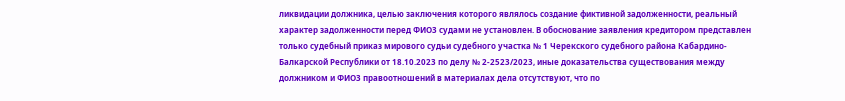ликвидации должника, целью заключения которого являлось создание фиктивной задолженности, реальный характер задолженности перед ФИО3 судами не установлен. В обоснование заявления кредитором представлен только судебный приказ мирового судьи судебного участка № 1 Черекского судебного района Кабардино-Балкарской Республики от 18.10.2023 по делу № 2-2523/2023, иные доказательства существования между должником и ФИО3 правоотношений в материалах дела отсутствуют, что по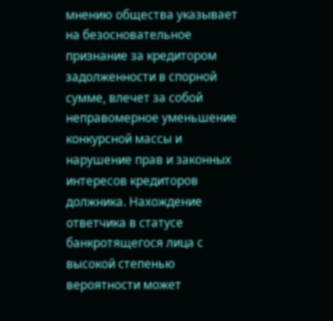мнению общества указывает на безосновательное признание за кредитором задолженности в спорной сумме, влечет за собой неправомерное уменьшение конкурсной массы и нарушение прав и законных интересов кредиторов должника. Нахождение ответчика в статусе банкротящегося лица с высокой степенью вероятности может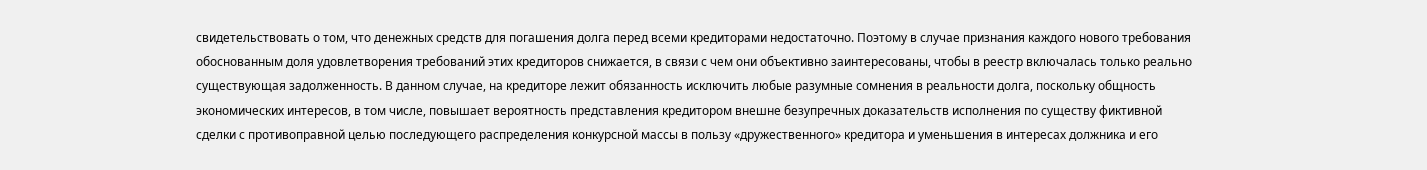свидетельствовать о том, что денежных средств для погашения долга перед всеми кредиторами недостаточно. Поэтому в случае признания каждого нового требования обоснованным доля удовлетворения требований этих кредиторов снижается, в связи с чем они объективно заинтересованы, чтобы в реестр включалась только реально существующая задолженность. В данном случае, на кредиторе лежит обязанность исключить любые разумные сомнения в реальности долга, поскольку общность экономических интересов, в том числе, повышает вероятность представления кредитором внешне безупречных доказательств исполнения по существу фиктивной сделки с противоправной целью последующего распределения конкурсной массы в пользу «дружественного» кредитора и уменьшения в интересах должника и его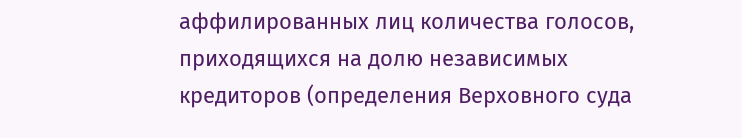аффилированных лиц количества голосов, приходящихся на долю независимых кредиторов (определения Верховного суда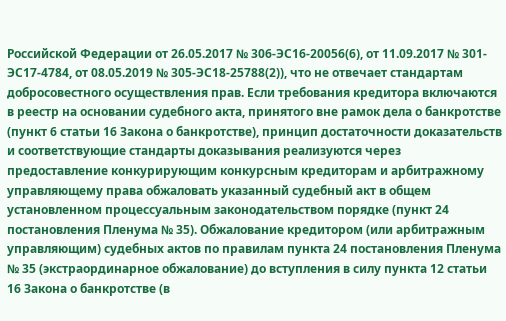Российской Федерации от 26.05.2017 № 306-ЭС16-20056(6), от 11.09.2017 № 301-ЭС17-4784, от 08.05.2019 № 305-ЭС18-25788(2)), что не отвечает стандартам добросовестного осуществления прав. Если требования кредитора включаются в реестр на основании судебного акта, принятого вне рамок дела о банкротстве (пункт 6 статьи 16 Закона о банкротстве), принцип достаточности доказательств и соответствующие стандарты доказывания реализуются через предоставление конкурирующим конкурсным кредиторам и арбитражному управляющему права обжаловать указанный судебный акт в общем установленном процессуальным законодательством порядке (пункт 24 постановления Пленума № 35). Обжалование кредитором (или арбитражным управляющим) судебных актов по правилам пункта 24 постановления Пленума № 35 (экстраординарное обжалование) до вступления в силу пункта 12 статьи 16 Закона о банкротстве (в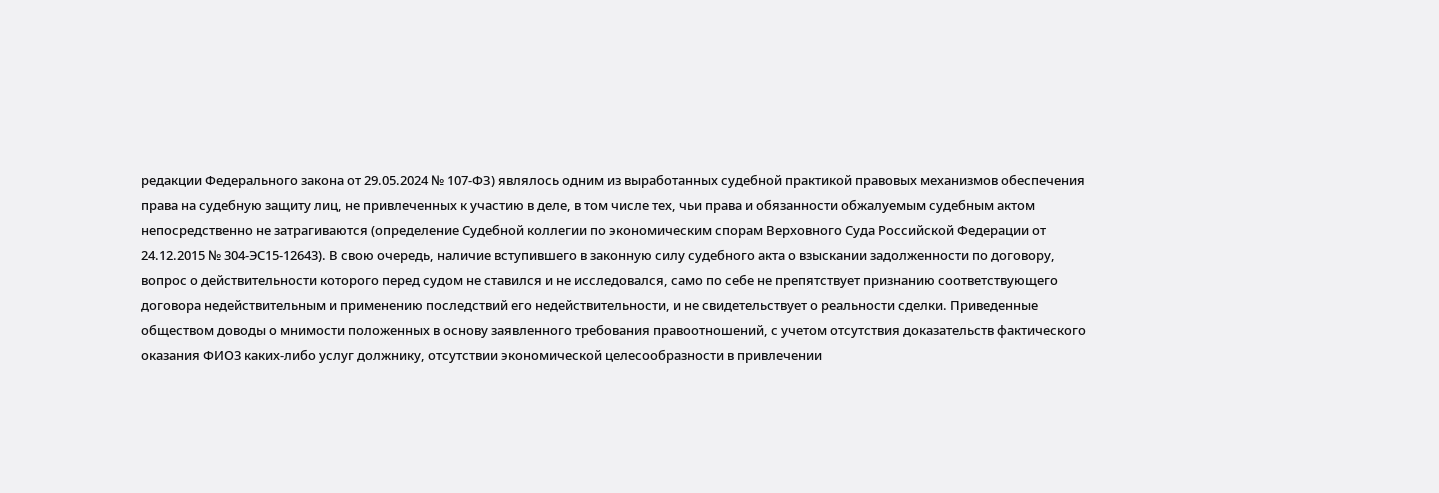редакции Федерального закона от 29.05.2024 № 107-ФЗ) являлось одним из выработанных судебной практикой правовых механизмов обеспечения права на судебную защиту лиц, не привлеченных к участию в деле, в том числе тех, чьи права и обязанности обжалуемым судебным актом непосредственно не затрагиваются (определение Судебной коллегии по экономическим спорам Верховного Суда Российской Федерации от 24.12.2015 № 304-ЭС15-12643). В свою очередь, наличие вступившего в законную силу судебного акта о взыскании задолженности по договору, вопрос о действительности которого перед судом не ставился и не исследовался, само по себе не препятствует признанию соответствующего договора недействительным и применению последствий его недействительности, и не свидетельствует о реальности сделки. Приведенные обществом доводы о мнимости положенных в основу заявленного требования правоотношений, с учетом отсутствия доказательств фактического оказания ФИО3 каких-либо услуг должнику, отсутствии экономической целесообразности в привлечении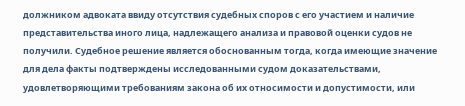должником адвоката ввиду отсутствия судебных споров с его участием и наличие представительства иного лица, надлежащего анализа и правовой оценки судов не получили. Судебное решение является обоснованным тогда, когда имеющие значение для дела факты подтверждены исследованными судом доказательствами, удовлетворяющими требованиям закона об их относимости и допустимости, или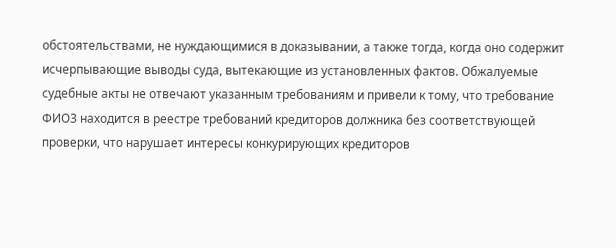обстоятельствами, не нуждающимися в доказывании, а также тогда, когда оно содержит исчерпывающие выводы суда, вытекающие из установленных фактов. Обжалуемые судебные акты не отвечают указанным требованиям и привели к тому, что требование ФИО3 находится в реестре требований кредиторов должника без соответствующей проверки, что нарушает интересы конкурирующих кредиторов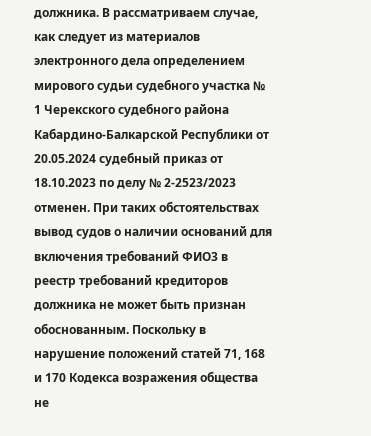должника. В рассматриваем случае, как следует из материалов электронного дела определением мирового судьи судебного участка № 1 Черекского судебного района Кабардино-Балкарской Республики от 20.05.2024 судебный приказ от 18.10.2023 по делу № 2-2523/2023 отменен. При таких обстоятельствах вывод судов о наличии оснований для включения требований ФИО3 в реестр требований кредиторов должника не может быть признан обоснованным. Поскольку в нарушение положений статей 71, 168 и 170 Кодекса возражения общества не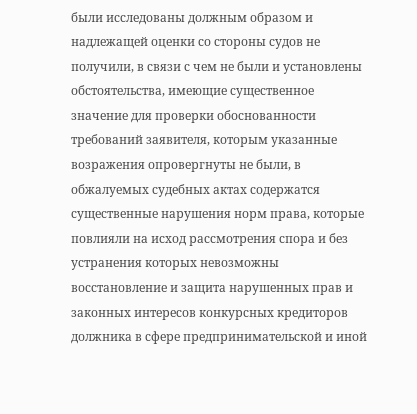были исследованы должным образом и надлежащей оценки со стороны судов не получили, в связи с чем не были и установлены обстоятельства, имеющие существенное значение для проверки обоснованности требований заявителя, которым указанные возражения опровергнуты не были, в обжалуемых судебных актах содержатся существенные нарушения норм права, которые повлияли на исход рассмотрения спора и без устранения которых невозможны восстановление и защита нарушенных прав и законных интересов конкурсных кредиторов должника в сфере предпринимательской и иной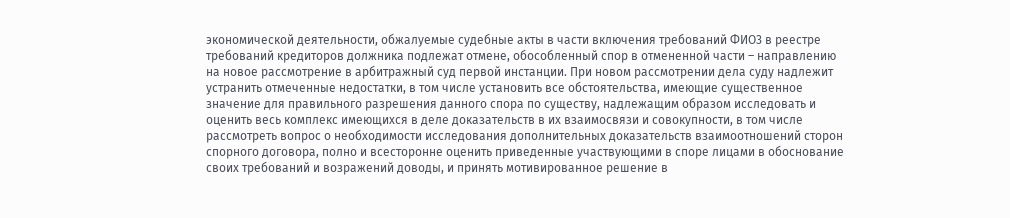экономической деятельности, обжалуемые судебные акты в части включения требований ФИО3 в реестре требований кредиторов должника подлежат отмене, обособленный спор в отмененной части – направлению на новое рассмотрение в арбитражный суд первой инстанции. При новом рассмотрении дела суду надлежит устранить отмеченные недостатки, в том числе установить все обстоятельства, имеющие существенное значение для правильного разрешения данного спора по существу, надлежащим образом исследовать и оценить весь комплекс имеющихся в деле доказательств в их взаимосвязи и совокупности, в том числе рассмотреть вопрос о необходимости исследования дополнительных доказательств взаимоотношений сторон спорного договора, полно и всесторонне оценить приведенные участвующими в споре лицами в обоснование своих требований и возражений доводы, и принять мотивированное решение в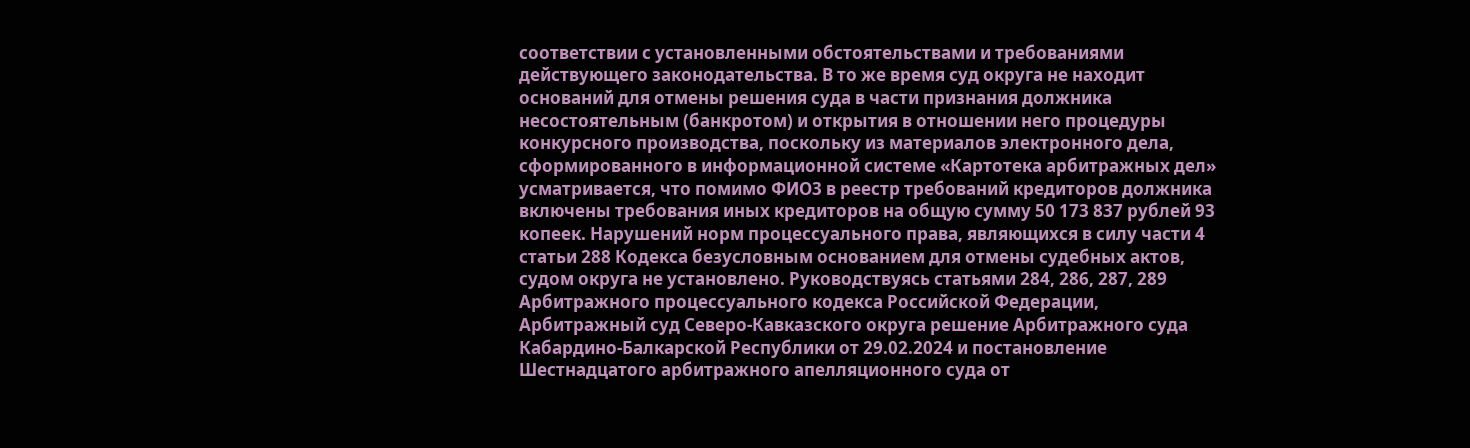соответствии с установленными обстоятельствами и требованиями действующего законодательства. В то же время суд округа не находит оснований для отмены решения суда в части признания должника несостоятельным (банкротом) и открытия в отношении него процедуры конкурсного производства, поскольку из материалов электронного дела, сформированного в информационной системе «Картотека арбитражных дел» усматривается, что помимо ФИО3 в реестр требований кредиторов должника включены требования иных кредиторов на общую сумму 50 173 837 рублей 93 копеек. Нарушений норм процессуального права, являющихся в силу части 4 статьи 288 Кодекса безусловным основанием для отмены судебных актов, судом округа не установлено. Руководствуясь статьями 284, 286, 287, 289 Арбитражного процессуального кодекса Российской Федерации, Арбитражный суд Северо-Кавказского округа решение Арбитражного суда Кабардино-Балкарской Республики от 29.02.2024 и постановление Шестнадцатого арбитражного апелляционного суда от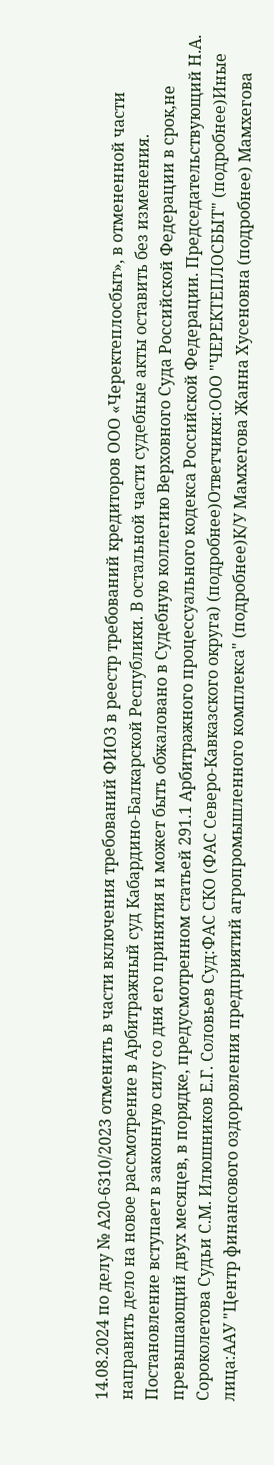14.08.2024 по делу № А20-6310/2023 отменить в части включения требований ФИО3 в реестр требований кредиторов ООО «Черектеплосбыт», в отмененной части направить дело на новое рассмотрение в Арбитражный суд Кабардино-Балкарской Республики. В остальной части судебные акты оставить без изменения. Постановление вступает в законную силу со дня его принятия и может быть обжаловано в Судебную коллегию Верховного Суда Российской Федерации в срок,не превышающий двух месяцев, в порядке, предусмотренном статьей 291.1 Арбитражного процессуального кодекса Российской Федерации. Председательствующий Н.А. Сороколетова Судьи С.М. Илюшников Е.Г. Соловьев Суд:ФАС СКО (ФАС Северо-Кавказского округа) (подробнее)Ответчики:ООО "ЧЕРЕКТЕПЛОСБЫТ" (подробнее)Иные лица:ААУ "Центр финансового оздоровления предприятий агропромышленного комплекса" (подробнее)К/У Мамхегова Жанна Хусеновна (подробнее) Мамхегова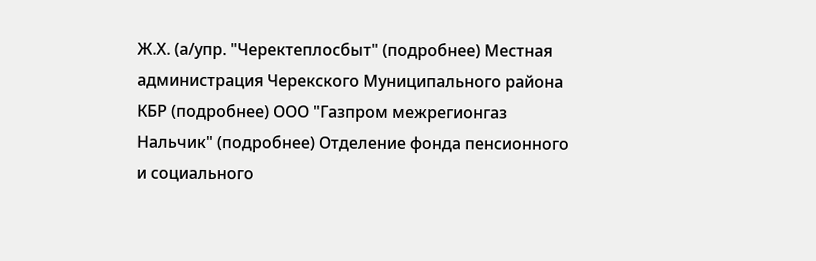Ж.Х. (а/упр. "Черектеплосбыт" (подробнее) Местная администрация Черекского Муниципального района КБР (подробнее) ООО "Газпром межрегионгаз Нальчик" (подробнее) Отделение фонда пенсионного и социального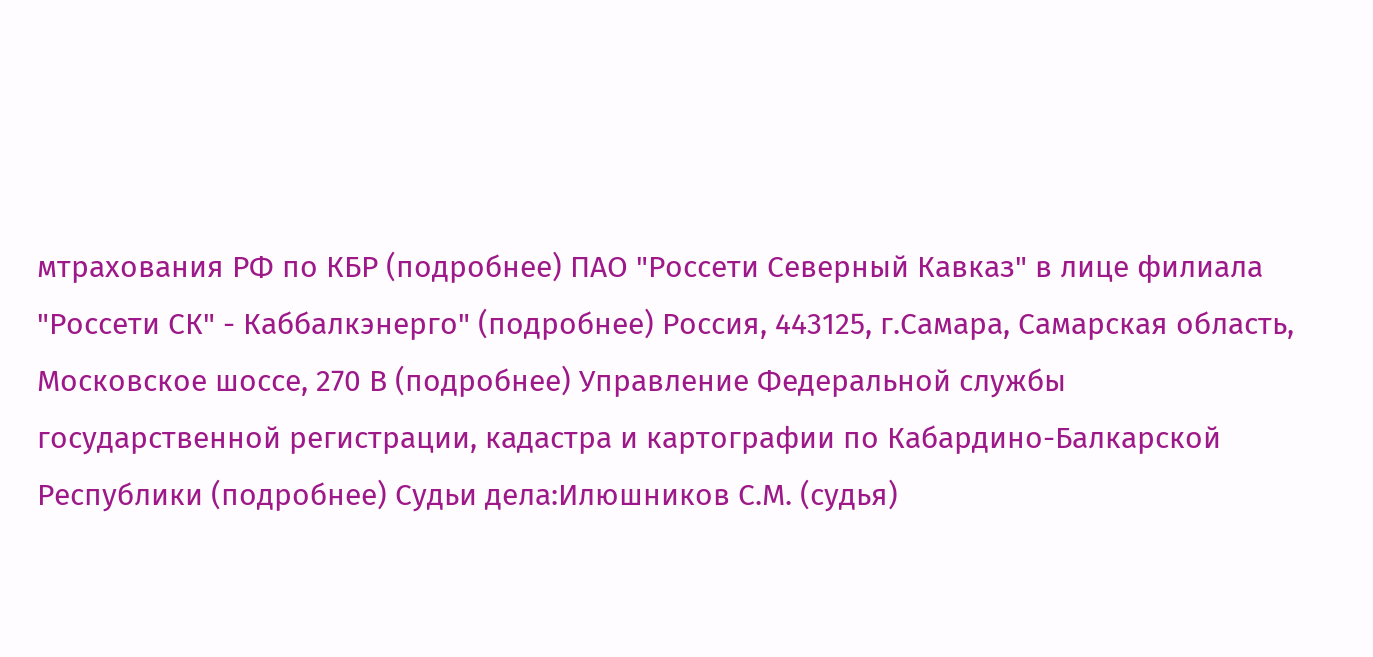мтрахования РФ по КБР (подробнее) ПАО "Россети Северный Кавказ" в лице филиала "Россети СК" - Каббалкэнерго" (подробнее) Россия, 443125, г.Самара, Самарская область, Московское шоссе, 270 В (подробнее) Управление Федеральной службы государственной регистрации, кадастра и картографии по Кабардино-Балкарской Республики (подробнее) Судьи дела:Илюшников С.М. (судья)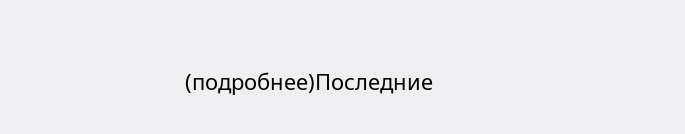(подробнее)Последние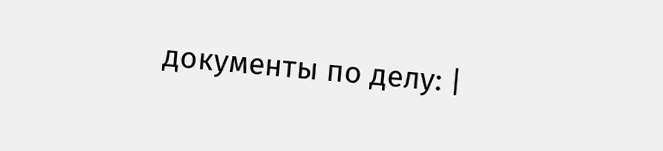документы по делу: |